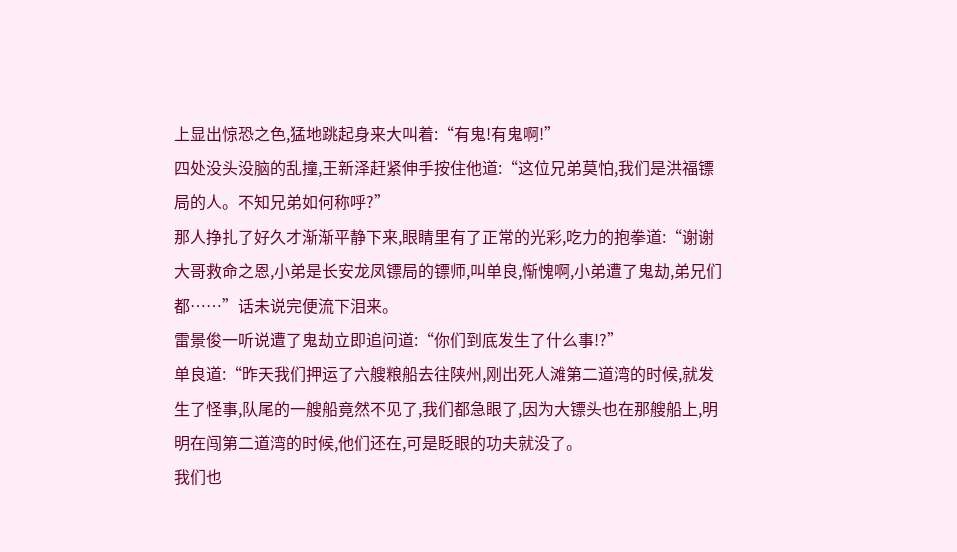上显出惊恐之色,猛地跳起身来大叫着:“有鬼!有鬼啊!”
四处没头没脑的乱撞,王新泽赶紧伸手按住他道:“这位兄弟莫怕,我们是洪福镖局的人。不知兄弟如何称呼?”
那人挣扎了好久才渐渐平静下来,眼睛里有了正常的光彩,吃力的抱拳道:“谢谢大哥救命之恩,小弟是长安龙凤镖局的镖师,叫单良,惭愧啊,小弟遭了鬼劫,弟兄们都……”话未说完便流下泪来。
雷景俊一听说遭了鬼劫立即追问道:“你们到底发生了什么事!?”
单良道:“昨天我们押运了六艘粮船去往陕州,刚出死人滩第二道湾的时候,就发生了怪事,队尾的一艘船竟然不见了,我们都急眼了,因为大镖头也在那艘船上,明明在闯第二道湾的时候,他们还在,可是眨眼的功夫就没了。
我们也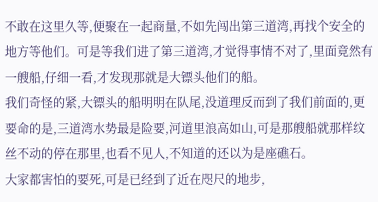不敢在这里久等,便聚在一起商量,不如先闯出第三道湾,再找个安全的地方等他们。可是等我们进了第三道湾,才觉得事情不对了,里面竟然有一艘船,仔细一看,才发现那就是大镖头他们的船。
我们奇怪的紧,大镖头的船明明在队尾,没道理反而到了我们前面的,更要命的是,三道湾水势最是险要,河道里浪高如山,可是那艘船就那样纹丝不动的停在那里,也看不见人,不知道的还以为是座礁石。
大家都害怕的要死,可是已经到了近在咫尺的地步,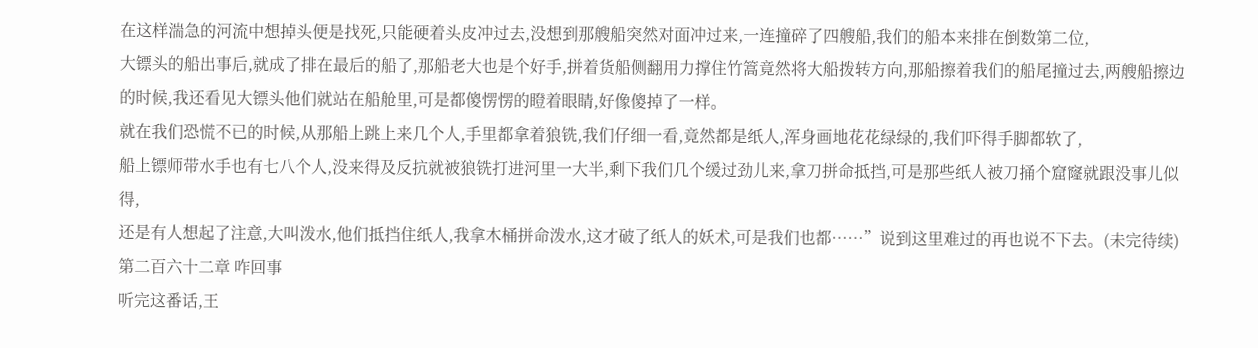在这样湍急的河流中想掉头便是找死,只能硬着头皮冲过去,没想到那艘船突然对面冲过来,一连撞碎了四艘船,我们的船本来排在倒数第二位,
大镖头的船出事后,就成了排在最后的船了,那船老大也是个好手,拼着货船侧翻用力撑住竹篙竟然将大船拨转方向,那船擦着我们的船尾撞过去,两艘船擦边的时候,我还看见大镖头他们就站在船舱里,可是都傻愣愣的瞪着眼睛,好像傻掉了一样。
就在我们恐慌不已的时候,从那船上跳上来几个人,手里都拿着狼铣,我们仔细一看,竟然都是纸人,浑身画地花花绿绿的,我们吓得手脚都软了,
船上镖师带水手也有七八个人,没来得及反抗就被狼铣打进河里一大半,剩下我们几个缓过劲儿来,拿刀拼命抵挡,可是那些纸人被刀捅个窟窿就跟没事儿似得,
还是有人想起了注意,大叫泼水,他们抵挡住纸人,我拿木桶拼命泼水,这才破了纸人的妖术,可是我们也都……”说到这里难过的再也说不下去。(未完待续)
第二百六十二章 咋回事
听完这番话,王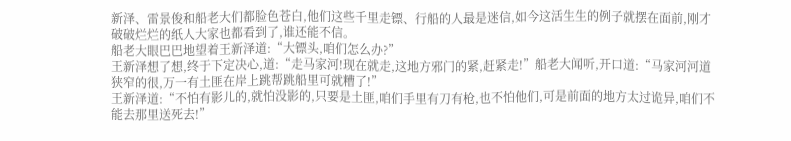新泽、雷景俊和船老大们都脸色苍白,他们这些千里走镖、行船的人最是迷信,如今这活生生的例子就摆在面前,刚才破破烂烂的纸人大家也都看到了,谁还能不信。
船老大眼巴巴地望着王新泽道:“大镖头,咱们怎么办?”
王新泽想了想,终于下定决心,道:“走马家河!现在就走,这地方邪门的紧,赶紧走!”船老大闻听,开口道:“马家河河道狭窄的很,万一有土匪在岸上跳帮跳船里可就糟了!”
王新泽道:“不怕有影儿的,就怕没影的,只要是土匪,咱们手里有刀有枪,也不怕他们,可是前面的地方太过诡异,咱们不能去那里送死去!”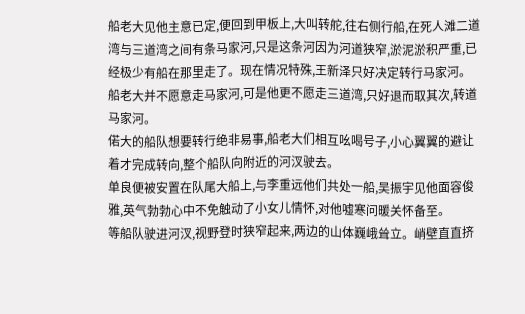船老大见他主意已定,便回到甲板上,大叫转舵,往右侧行船,在死人滩二道湾与三道湾之间有条马家河,只是这条河因为河道狭窄,淤泥淤积严重,已经极少有船在那里走了。现在情况特殊,王新泽只好决定转行马家河。
船老大并不愿意走马家河,可是他更不愿走三道湾,只好退而取其次,转道马家河。
偌大的船队想要转行绝非易事,船老大们相互吆喝号子,小心翼翼的避让着才完成转向,整个船队向附近的河汊驶去。
单良便被安置在队尾大船上,与李重远他们共处一船,吴振宇见他面容俊雅,英气勃勃心中不免触动了小女儿情怀,对他嘘寒问暖关怀备至。
等船队驶进河汊,视野登时狭窄起来,两边的山体巍峨耸立。峭壁直直挤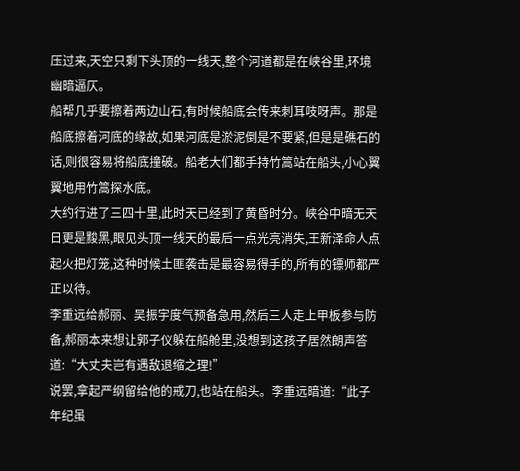压过来,天空只剩下头顶的一线天,整个河道都是在峡谷里,环境幽暗逼仄。
船帮几乎要擦着两边山石,有时候船底会传来刺耳吱呀声。那是船底擦着河底的缘故,如果河底是淤泥倒是不要紧,但是是礁石的话,则很容易将船底撞破。船老大们都手持竹篙站在船头,小心翼翼地用竹篙探水底。
大约行进了三四十里,此时天已经到了黄昏时分。峡谷中暗无天日更是黢黑,眼见头顶一线天的最后一点光亮消失,王新泽命人点起火把灯笼,这种时候土匪袭击是最容易得手的,所有的镖师都严正以待。
李重远给郝丽、吴振宇度气预备急用,然后三人走上甲板参与防备,郝丽本来想让郭子仪躲在船舱里,没想到这孩子居然朗声答道:“大丈夫岂有遇敌退缩之理!”
说罢,拿起严纲留给他的戒刀,也站在船头。李重远暗道:“此子年纪虽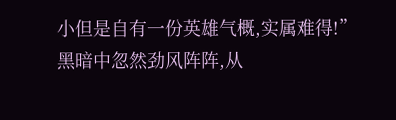小但是自有一份英雄气概,实属难得!”
黑暗中忽然劲风阵阵,从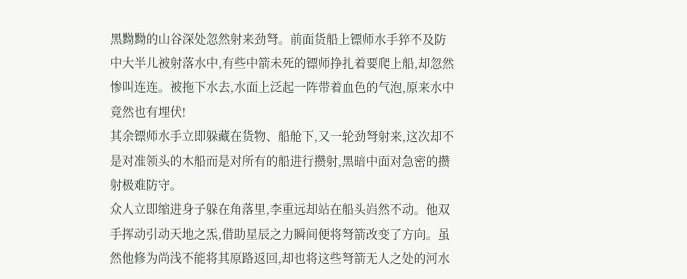黑黝黝的山谷深处忽然射来劲弩。前面货船上镖师水手猝不及防中大半儿被射落水中,有些中箭未死的镖师挣扎着要爬上船,却忽然惨叫连连。被拖下水去,水面上泛起一阵带着血色的气泡,原来水中竟然也有埋伏!
其余镖师水手立即躲藏在货物、船舱下,又一轮劲弩射来,这次却不是对准领头的木船而是对所有的船进行攒射,黑暗中面对急密的攒射极难防守。
众人立即缩进身子躲在角落里,李重远却站在船头岿然不动。他双手挥动引动天地之炁,借助星辰之力瞬间便将弩箭改变了方向。虽然他修为尚浅不能将其原路返回,却也将这些弩箭无人之处的河水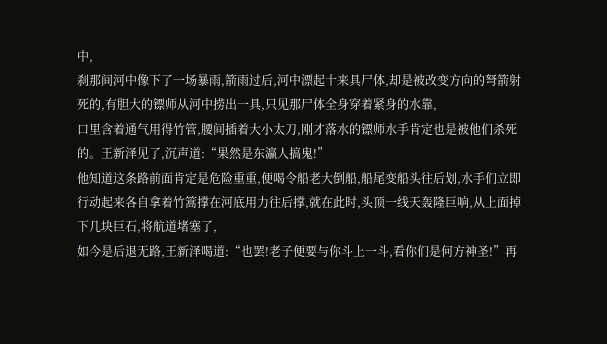中,
刹那间河中像下了一场暴雨,箭雨过后,河中漂起十来具尸体,却是被改变方向的弩箭射死的,有胆大的镖师从河中捞出一具,只见那尸体全身穿着紧身的水靠,
口里含着通气用得竹管,腰间插着大小太刀,刚才落水的镖师水手肯定也是被他们杀死的。王新泽见了,沉声道:“果然是东瀛人搞鬼!”
他知道这条路前面肯定是危险重重,便喝令船老大倒船,船尾变船头往后划,水手们立即行动起来各自拿着竹篙撑在河底用力往后撑,就在此时,头顶一线天轰隆巨响,从上面掉下几块巨石,将航道堵塞了,
如今是后退无路,王新泽喝道:“也罢!老子便要与你斗上一斗,看你们是何方神圣!”再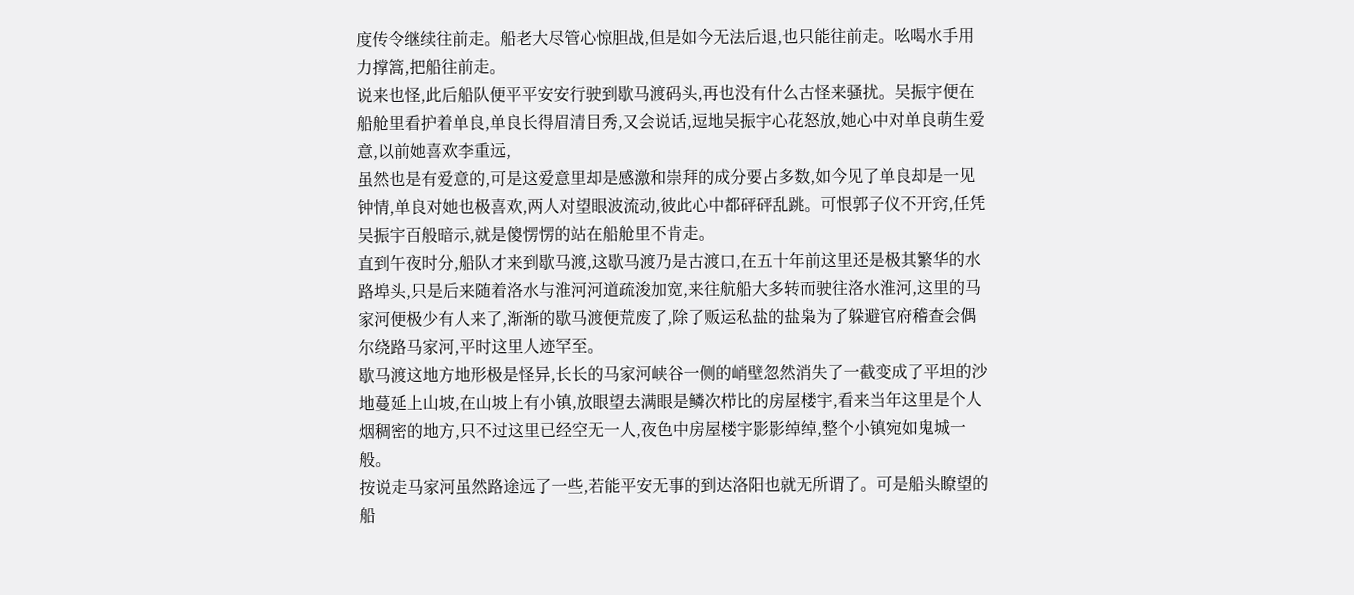度传令继续往前走。船老大尽管心惊胆战,但是如今无法后退,也只能往前走。吆喝水手用力撑篙,把船往前走。
说来也怪,此后船队便平平安安行驶到歇马渡码头,再也没有什么古怪来骚扰。吴振宇便在船舱里看护着单良,单良长得眉清目秀,又会说话,逗地吴振宇心花怒放,她心中对单良萌生爱意,以前她喜欢李重远,
虽然也是有爱意的,可是这爱意里却是感激和崇拜的成分要占多数,如今见了单良却是一见钟情,单良对她也极喜欢,两人对望眼波流动,彼此心中都砰砰乱跳。可恨郭子仪不开窍,任凭吴振宇百般暗示,就是傻愣愣的站在船舱里不肯走。
直到午夜时分,船队才来到歇马渡,这歇马渡乃是古渡口,在五十年前这里还是极其繁华的水路埠头,只是后来随着洛水与淮河河道疏浚加宽,来往航船大多转而驶往洛水淮河,这里的马家河便极少有人来了,渐渐的歇马渡便荒废了,除了贩运私盐的盐枭为了躲避官府稽查会偶尔绕路马家河,平时这里人迹罕至。
歇马渡这地方地形极是怪异,长长的马家河峡谷一侧的峭壁忽然消失了一截变成了平坦的沙地蔓延上山坡,在山坡上有小镇,放眼望去满眼是鳞次栉比的房屋楼宇,看来当年这里是个人烟稠密的地方,只不过这里已经空无一人,夜色中房屋楼宇影影绰绰,整个小镇宛如鬼城一般。
按说走马家河虽然路途远了一些,若能平安无事的到达洛阳也就无所谓了。可是船头瞭望的船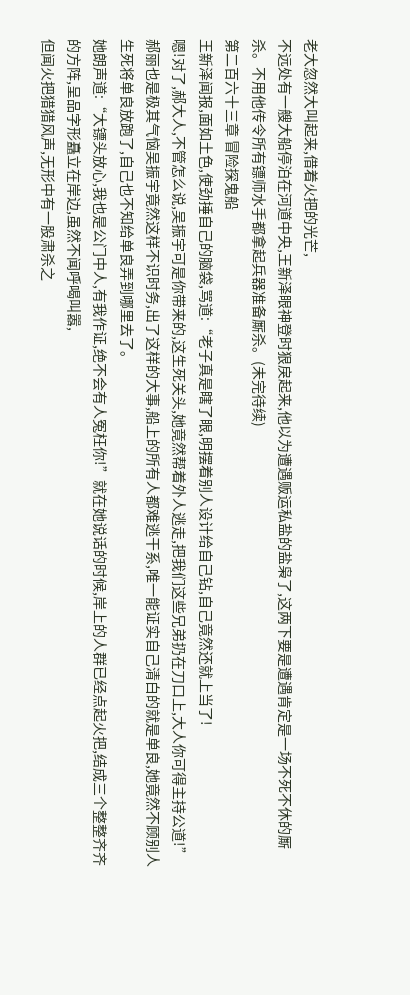老大忽然大叫起来,借着火把的光芒,
不远处有一艘大船停泊在河道中央,王新泽眼神登时狠戾起来,他以为遭遇贩运私盐的盐枭了,这两下要是遭遇肯定是一场不死不休的厮杀。不用他传令所有镖师水手都拿起兵器准备厮杀。(未完待续)
第二百六十三章 冒险探鬼船
王新泽闻报,面如土色,使劲捶自己的脑袋,骂道:“老子真是瞎了眼,明摆着别人设计给自己钻,自己竟然还就上当了!
嗯!对了,郝大人,不管怎么说,吴振宇可是你带来的,这生死关头,她竟然帮着外人逃走,把我们这些兄弟扔在刀口上,大人你可得主持公道!”
郝丽也是极其气恼吴振宇竟然这样不识时务,出了这样的大事,船上的所有人都难逃干系,唯一能证实自己清白的就是单良,她竟然不顾别人生死将单良放跑了,自己也不知给单良弄到哪里去了。
她朗声道:“大镖头放心,我也是公门中人,有我作证,绝不会有人冤枉你!”就在她说话的时候,岸上的人群已经点起火把,结成三个整整齐齐的方阵,呈品字形矗立在岸边,虽然不闻呼喝叫嚣,
但闻火把猎猎风声,无形中有一股肃杀之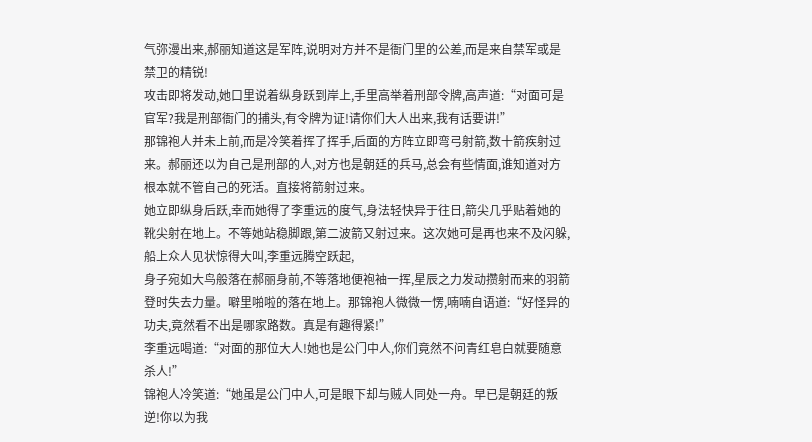气弥漫出来,郝丽知道这是军阵,说明对方并不是衙门里的公差,而是来自禁军或是禁卫的精锐!
攻击即将发动,她口里说着纵身跃到岸上,手里高举着刑部令牌,高声道:“对面可是官军?我是刑部衙门的捕头,有令牌为证!请你们大人出来,我有话要讲!”
那锦袍人并未上前,而是冷笑着挥了挥手,后面的方阵立即弯弓射箭,数十箭疾射过来。郝丽还以为自己是刑部的人,对方也是朝廷的兵马,总会有些情面,谁知道对方根本就不管自己的死活。直接将箭射过来。
她立即纵身后跃,幸而她得了李重远的度气,身法轻快异于往日,箭尖几乎贴着她的靴尖射在地上。不等她站稳脚跟,第二波箭又射过来。这次她可是再也来不及闪躲,船上众人见状惊得大叫,李重远腾空跃起,
身子宛如大鸟般落在郝丽身前,不等落地便袍袖一挥,星辰之力发动攒射而来的羽箭登时失去力量。噼里啪啦的落在地上。那锦袍人微微一愣,喃喃自语道:“好怪异的功夫,竟然看不出是哪家路数。真是有趣得紧!”
李重远喝道:“对面的那位大人!她也是公门中人,你们竟然不问青红皂白就要随意杀人!”
锦袍人冷笑道:“她虽是公门中人,可是眼下却与贼人同处一舟。早已是朝廷的叛逆!你以为我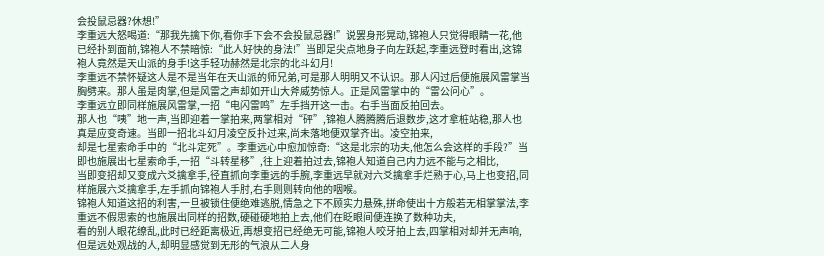会投鼠忌器?休想!”
李重远大怒喝道:“那我先擒下你,看你手下会不会投鼠忌器!”说罢身形晃动,锦袍人只觉得眼睛一花,他已经扑到面前,锦袍人不禁暗惊:“此人好快的身法!”当即足尖点地身子向左跃起,李重远登时看出,这锦袍人竟然是天山派的身手!这手轻功赫然是北宗的北斗幻月!
李重远不禁怀疑这人是不是当年在天山派的师兄弟,可是那人明明又不认识。那人闪过后便施展风雷掌当胸劈来。那人虽是肉掌,但是风雷之声却如开山大斧威势惊人。正是风雷掌中的“雷公问心”。
李重远立即同样施展风雷掌,一招“电闪雷鸣”左手挡开这一击。右手当面反拍回去。
那人也“咦”地一声,当即迎着一掌拍来,两掌相对“砰”,锦袍人腾腾腾后退数步,这才拿桩站稳,那人也真是应变奇速。当即一招北斗幻月凌空反扑过来,尚未落地便双掌齐出。凌空拍来,
却是七星索命手中的“北斗定死”。李重远心中愈加惊奇:“这是北宗的功夫,他怎么会这样的手段?”当即也施展出七星索命手,一招“斗转星移”,往上迎着拍过去,锦袍人知道自己内力远不能与之相比,
当即变招却又变成六爻擒拿手,径直抓向李重远的手腕,李重远早就对六爻擒拿手烂熟于心,马上也变招,同样施展六爻擒拿手,左手抓向锦袍人手肘,右手则则转向他的咽喉。
锦袍人知道这招的利害,一旦被锁住便绝难逃脱,情急之下不顾实力悬殊,拼命使出十方般若无相掌掌法,李重远不假思索的也施展出同样的招数,硬碰硬地拍上去,他们在眨眼间便连换了数种功夫,
看的别人眼花缭乱,此时已经距离极近,再想变招已经绝无可能,锦袍人咬牙拍上去,四掌相对却并无声响,但是远处观战的人,却明显感觉到无形的气浪从二人身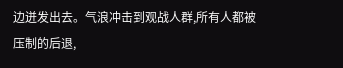边迸发出去。气浪冲击到观战人群,所有人都被压制的后退,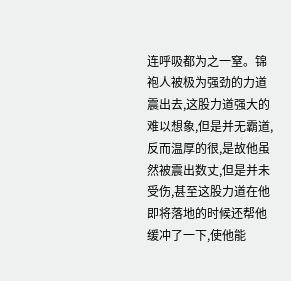连呼吸都为之一窒。锦袍人被极为强劲的力道震出去,这股力道强大的难以想象,但是并无霸道,反而温厚的很,是故他虽然被震出数丈,但是并未受伤,甚至这股力道在他即将落地的时候还帮他缓冲了一下,使他能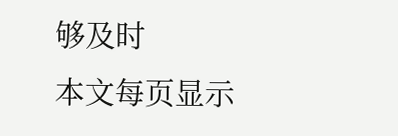够及时
本文每页显示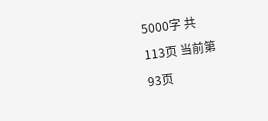5000字 共
113页 当前第
93页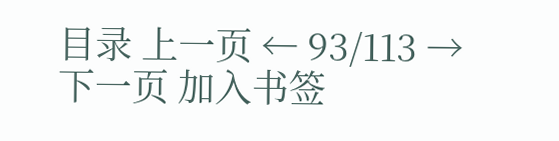目录 上一页 ← 93/113 →
下一页 加入书签